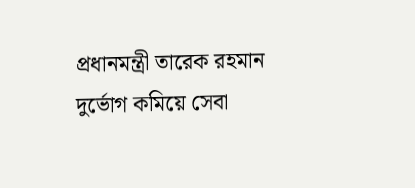প্রধানমন্ত্রী তারেক রহমান দুর্ভোগ কমিয়ে সেবা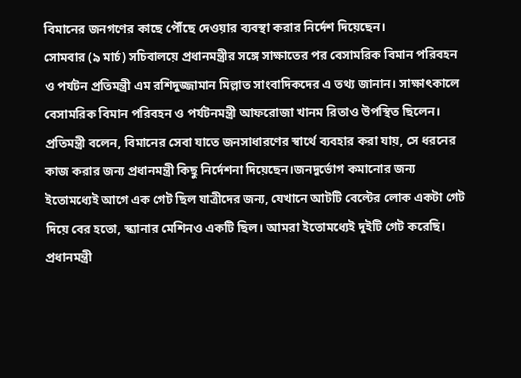বিমানের জনগণের কাছে পৌঁছে দেওয়ার ব্যবস্থা করার নির্দেশ দিয়েছেন।
সোমবার (৯ মার্চ) সচিবালয়ে প্রধানমন্ত্রীর সঙ্গে সাক্ষাতের পর বেসামরিক বিমান পরিবহন ও পর্যটন প্রতিমন্ত্রী এম রশিদুজ্জামান মিল্লাত সাংবাদিকদের এ তথ্য জানান। সাক্ষাৎকালে বেসামরিক বিমান পরিবহন ও পর্যটনমন্ত্রী আফরোজা খানম রিতাও উপস্থিত ছিলেন।
প্রতিমন্ত্রী বলেন, বিমানের সেবা যাতে জনসাধারণের স্বার্থে ব্যবহার করা যায়, সে ধরনের কাজ করার জন্য প্রধানমন্ত্রী কিছু নির্দেশনা দিয়েছেন।জনদুর্ভোগ কমানোর জন্য ইতোমধ্যেই আগে এক গেট ছিল যাত্রীদের জন্য, যেখানে আটটি বেল্টের লোক একটা গেট দিয়ে বের হতো, স্ক্যানার মেশিনও একটি ছিল। আমরা ইতোমধ্যেই দুইটি গেট করেছি। প্রধানমন্ত্রী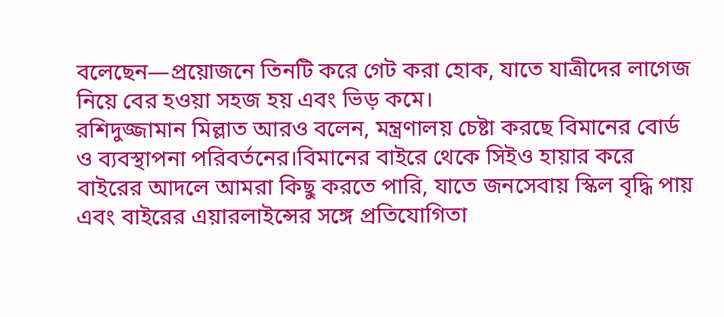বলেছেন—প্রয়োজনে তিনটি করে গেট করা হোক, যাতে যাত্রীদের লাগেজ নিয়ে বের হওয়া সহজ হয় এবং ভিড় কমে।
রশিদুজ্জামান মিল্লাত আরও বলেন, মন্ত্রণালয় চেষ্টা করছে বিমানের বোর্ড ও ব্যবস্থাপনা পরিবর্তনের।বিমানের বাইরে থেকে সিইও হায়ার করে বাইরের আদলে আমরা কিছু করতে পারি, যাতে জনসেবায় স্কিল বৃদ্ধি পায় এবং বাইরের এয়ারলাইন্সের সঙ্গে প্রতিযোগিতা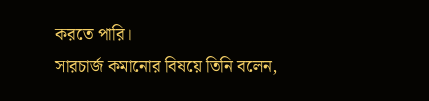করতে পারি।
সারচার্জ কমানোর বিষয়ে তিনি বলেন,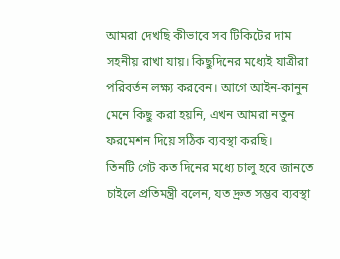আমরা দেখছি কীভাবে সব টিকিটের দাম সহনীয় রাখা যায়। কিছুদিনের মধ্যেই যাত্রীরা পরিবর্তন লক্ষ্য করবেন। আগে আইন-কানুন মেনে কিছু করা হয়নি, এখন আমরা নতুন ফরমেশন দিয়ে সঠিক ব্যবস্থা করছি।
তিনটি গেট কত দিনের মধ্যে চালু হবে জানতে চাইলে প্রতিমন্ত্রী বলেন, যত দ্রুত সম্ভব ব্যবস্থা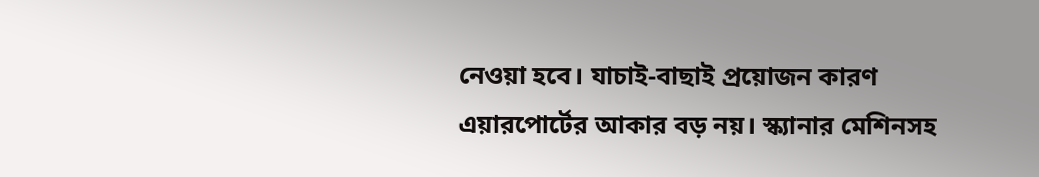নেওয়া হবে। যাচাই-বাছাই প্রয়োজন কারণ এয়ারপোর্টের আকার বড় নয়। স্ক্যানার মেশিনসহ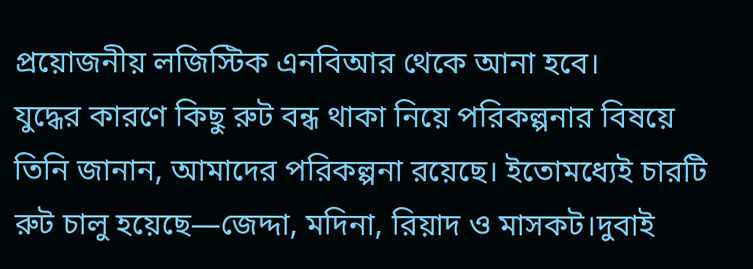প্রয়োজনীয় লজিস্টিক এনবিআর থেকে আনা হবে।
যুদ্ধের কারণে কিছু রুট বন্ধ থাকা নিয়ে পরিকল্পনার বিষয়ে তিনি জানান, আমাদের পরিকল্পনা রয়েছে। ইতোমধ্যেই চারটি রুট চালু হয়েছে—জেদ্দা, মদিনা, রিয়াদ ও মাসকট।দুবাই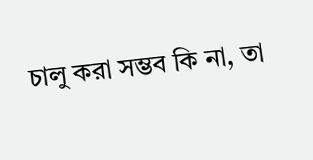চালু করা সম্ভব কি না, তা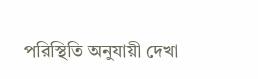পরিস্থিতি অনুযায়ী দেখা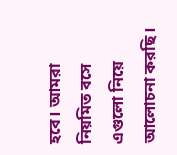হবে। আমরা নিয়মিত বসে এগুলো নিয়ে আলোচনা করছি।